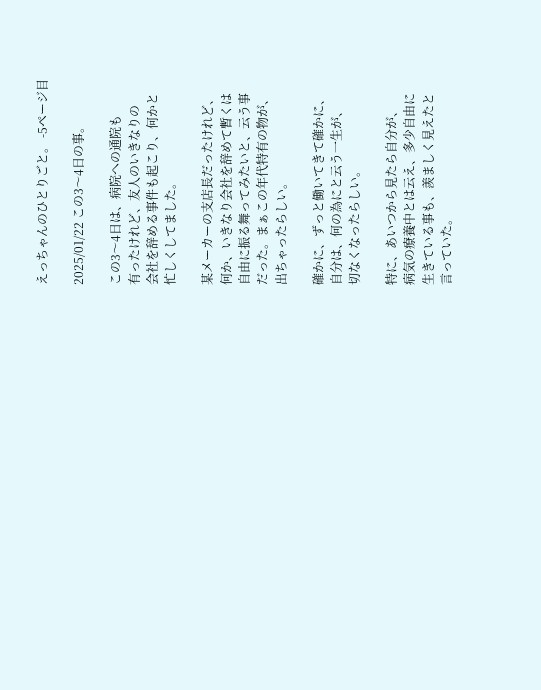えっちゃんのひとりごと。 -5ページ目

2025/01/22 この3〜4日の事。

この3〜4日は、病院への通院も
有ったけれど、友人のいきなりの
会社を辞める事件も起こり、何かと
忙しくしてました。

某メーカーの支店長だったけれど、
何か、いきなり会社を辞めて暫くは
自由に振る舞ってみたいと、云う事
だった。まぁこの年代特有の物が、
出ちゃったらしい。

確かに、ずっと働いてきて確かに、
自分は、何の為にと云う一生が、
切なくなったらしい。

特に、あいつから見たら自分が、
病気の療養中とは云え、多少自由に
生きている事も、羨ましく見えたと
言っていた。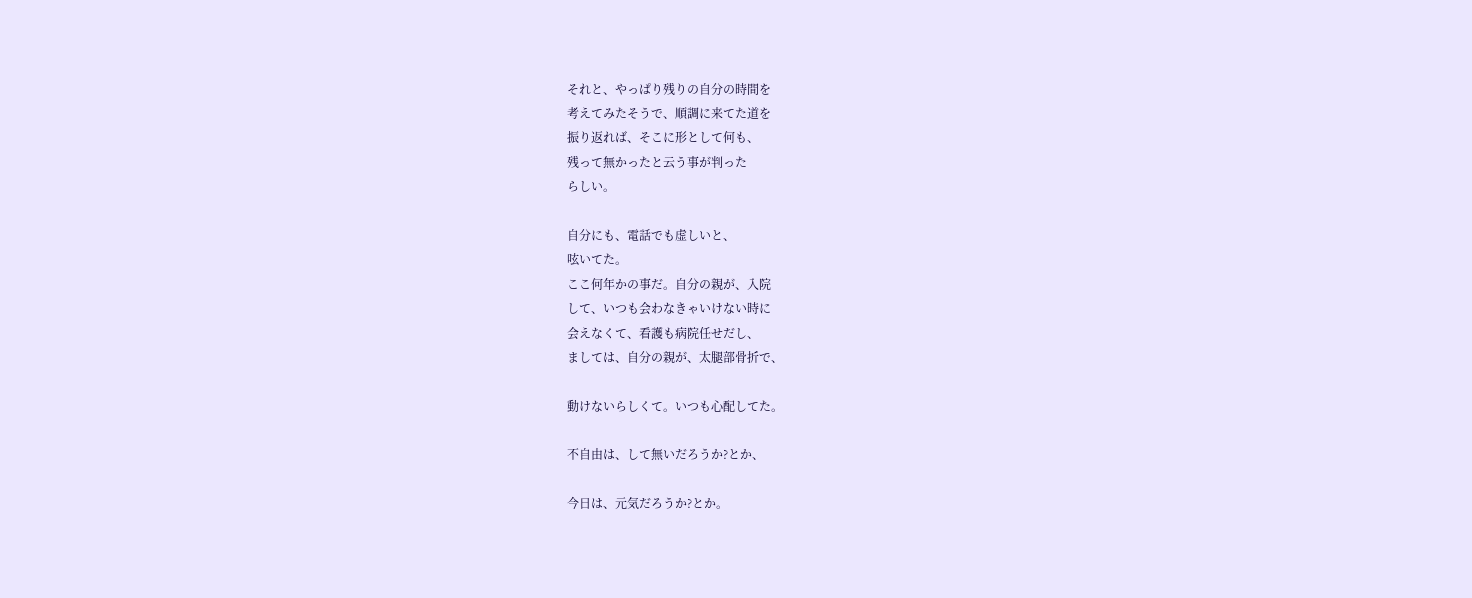それと、やっぱり残りの自分の時間を
考えてみたそうで、順調に来てた道を
振り返れば、そこに形として何も、
残って無かったと云う事が判った
らしい。

自分にも、電話でも虚しいと、
呟いてた。
ここ何年かの事だ。自分の親が、入院
して、いつも会わなきゃいけない時に
会えなくて、看護も病院任せだし、
ましては、自分の親が、太腿部骨折で、

動けないらしくて。いつも心配してた。

不自由は、して無いだろうか?とか、

今日は、元気だろうか?とか。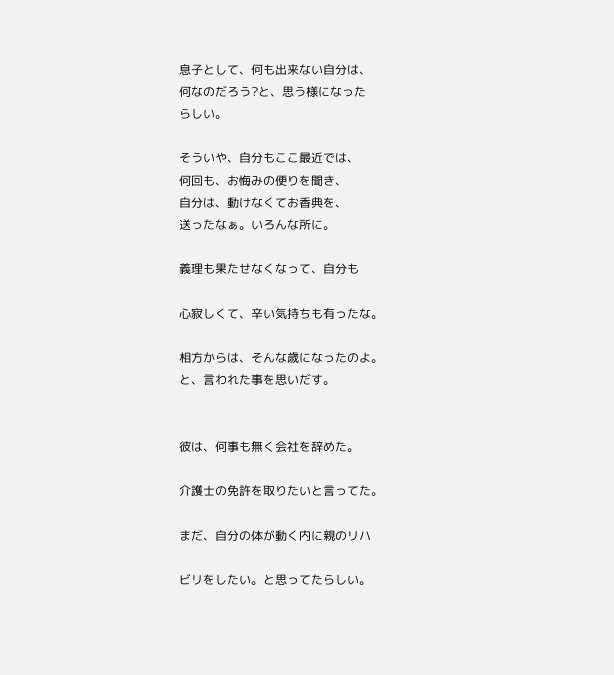息子として、何も出来ない自分は、
何なのだろう?と、思う様になった
らしい。

そういや、自分もここ最近では、
何回も、お悔みの便りを聞き、
自分は、動けなくてお香典を、
送ったなぁ。いろんな所に。

義理も果たせなくなって、自分も

心寂しくて、辛い気持ちも有ったな。

相方からは、そんな歳になったのよ。
と、言われた事を思いだす。


彼は、何事も無く会社を辞めた。

介護士の免許を取りたいと言ってた。

まだ、自分の体が動く内に親のリハ

ビリをしたい。と思ってたらしい。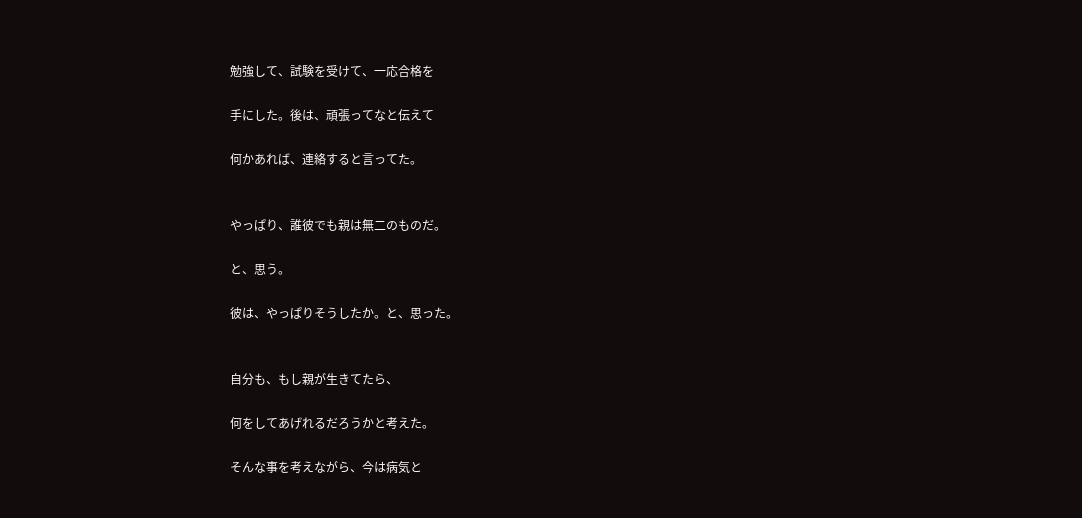勉強して、試験を受けて、一応合格を

手にした。後は、頑張ってなと伝えて

何かあれば、連絡すると言ってた。


やっぱり、誰彼でも親は無二のものだ。

と、思う。

彼は、やっぱりそうしたか。と、思った。


自分も、もし親が生きてたら、

何をしてあげれるだろうかと考えた。

そんな事を考えながら、今は病気と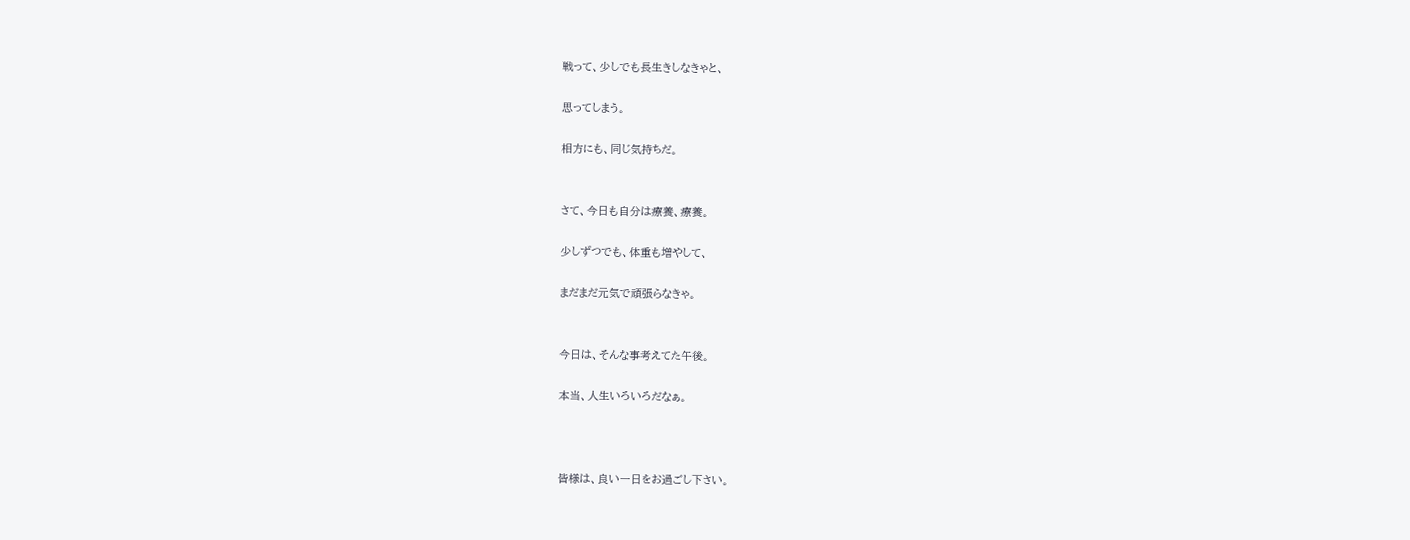戦って、少しでも長生きしなきゃと、

思ってしまう。

相方にも、同じ気持ちだ。


さて、今日も自分は療養、療養。

少しずつでも、体重も増やして、

まだまだ元気で頑張らなきゃ。


今日は、そんな事考えてた午後。

本当、人生いろいろだなぁ。



皆様は、良い一日をお過ごし下さい。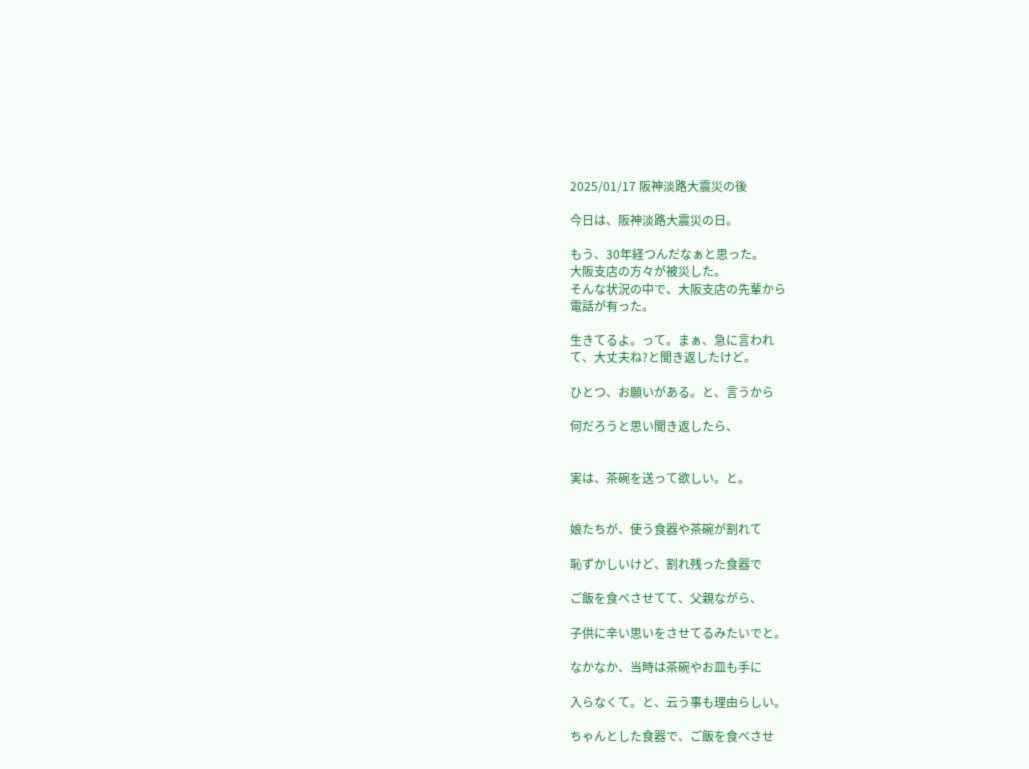2025/01/17 阪神淡路大震災の後

今日は、阪神淡路大震災の日。

もう、30年経つんだなぁと思った。
大阪支店の方々が被災した。
そんな状況の中で、大阪支店の先輩から
電話が有った。

生きてるよ。って。まぁ、急に言われ
て、大丈夫ね?と聞き返したけど。

ひとつ、お願いがある。と、言うから

何だろうと思い聞き返したら、


実は、茶碗を送って欲しい。と。


娘たちが、使う食器や茶碗が割れて

恥ずかしいけど、割れ残った食器で

ご飯を食べさせてて、父親ながら、

子供に辛い思いをさせてるみたいでと。

なかなか、当時は茶碗やお皿も手に

入らなくて。と、云う事も理由らしい。

ちゃんとした食器で、ご飯を食べさせ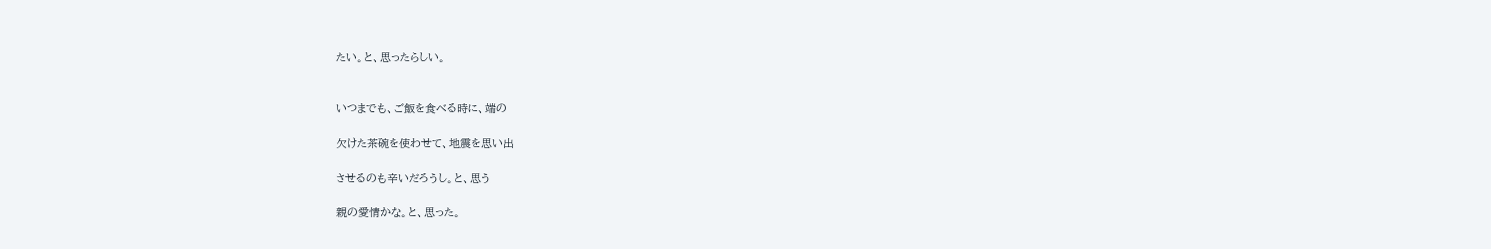たい。と、思ったらしい。


いつまでも、ご飯を食べる時に、端の

欠けた茶碗を使わせて、地震を思い出

させるのも辛いだろうし。と、思う

親の愛情かな。と、思った。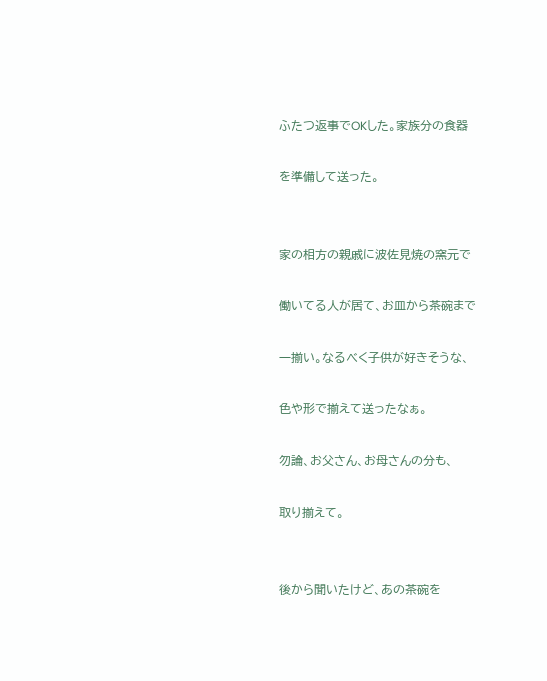ふたつ返事でOKした。家族分の食器

を準備して送った。


家の相方の親戚に波佐見焼の窯元で

働いてる人が居て、お皿から茶碗まで

一揃い。なるべく子供が好きそうな、

色や形で揃えて送ったなぁ。

勿論、お父さん、お母さんの分も、

取り揃えて。


後から聞いたけど、あの茶碗を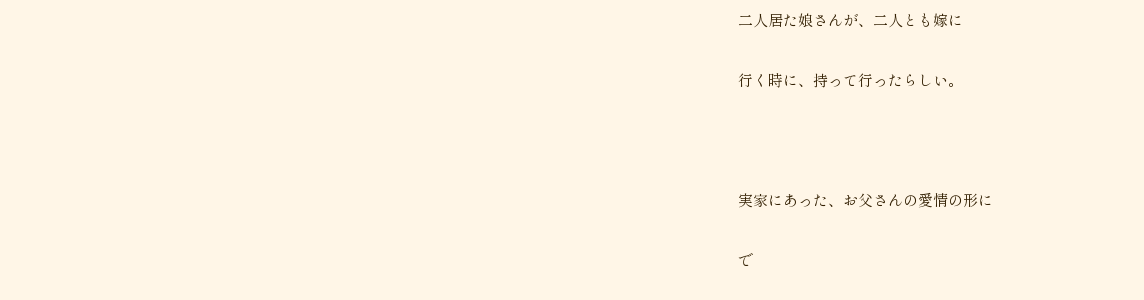二人居た娘さんが、二人とも嫁に

行く時に、持って行ったらしい。



実家にあった、お父さんの愛情の形に

で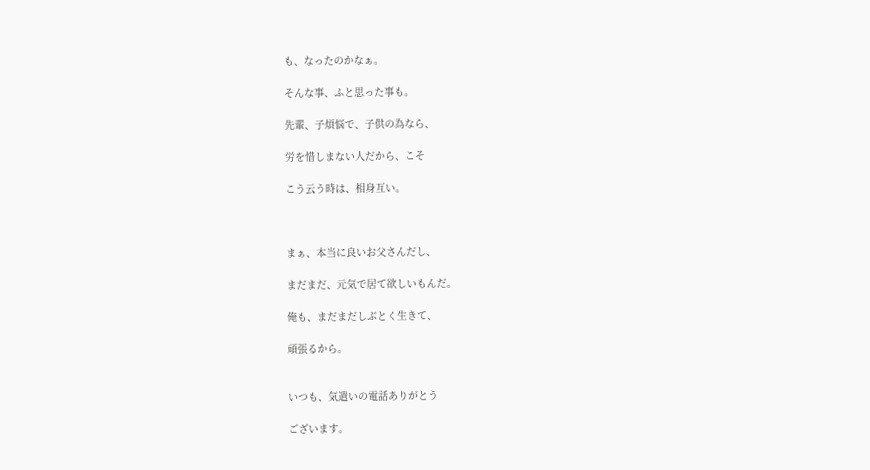も、なったのかなぁ。

そんな事、ふと思った事も。

先輩、子煩悩で、子供の為なら、

労を惜しまない人だから、こそ

こう云う時は、相身互い。



まぁ、本当に良いお父さんだし、

まだまだ、元気で居て欲しいもんだ。

俺も、まだまだしぶとく生きて、

頑張るから。


いつも、気遣いの電話ありがとう

ございます。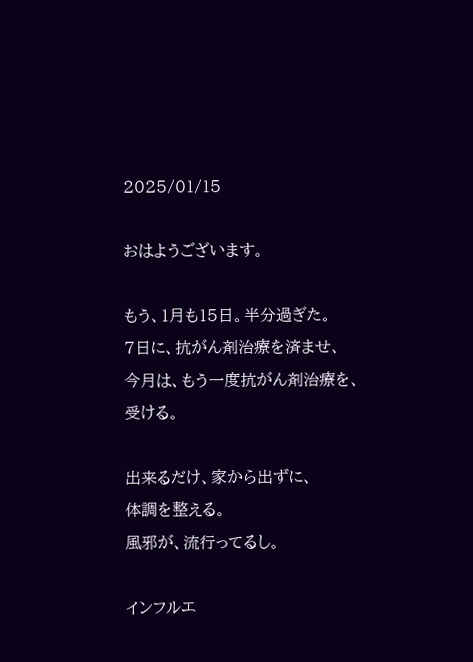2025/01/15

おはようございます。

もう、1月も15日。半分過ぎた。
7日に、抗がん剤治療を済ませ、
今月は、もう一度抗がん剤治療を、
受ける。

出来るだけ、家から出ずに、
体調を整える。
風邪が、流行ってるし。

インフルエ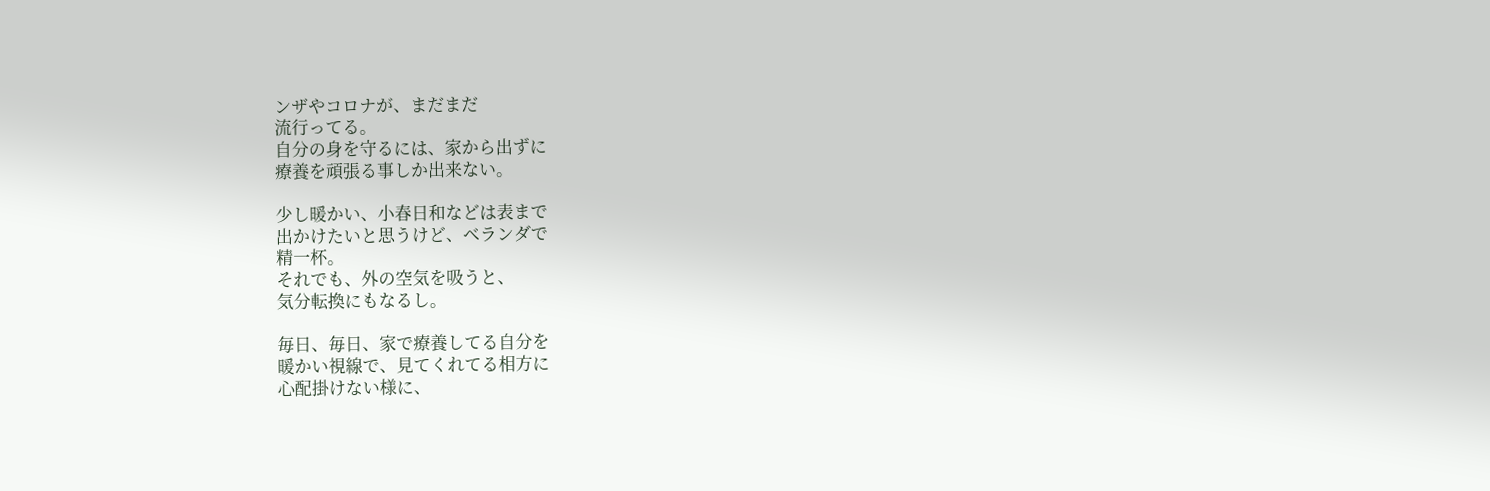ンザやコロナが、まだまだ
流行ってる。
自分の身を守るには、家から出ずに
療養を頑張る事しか出来ない。

少し暖かい、小春日和などは表まで
出かけたいと思うけど、ベランダで
精一杯。
それでも、外の空気を吸うと、
気分転換にもなるし。

毎日、毎日、家で療養してる自分を
暖かい視線で、見てくれてる相方に
心配掛けない様に、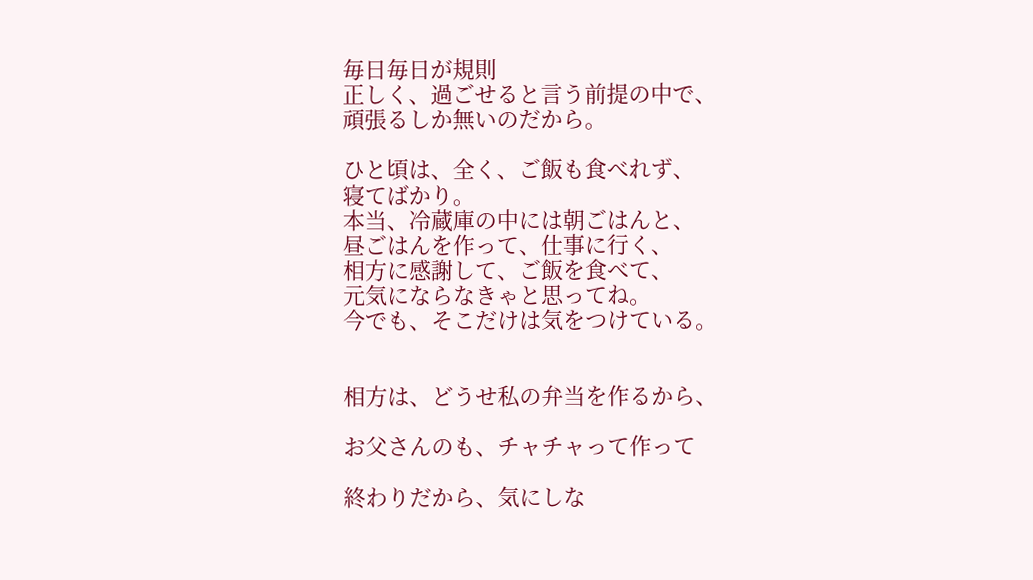毎日毎日が規則
正しく、過ごせると言う前提の中で、
頑張るしか無いのだから。

ひと頃は、全く、ご飯も食べれず、
寝てばかり。
本当、冷蔵庫の中には朝ごはんと、
昼ごはんを作って、仕事に行く、
相方に感謝して、ご飯を食べて、
元気にならなきゃと思ってね。
今でも、そこだけは気をつけている。


相方は、どうせ私の弁当を作るから、

お父さんのも、チャチャって作って

終わりだから、気にしな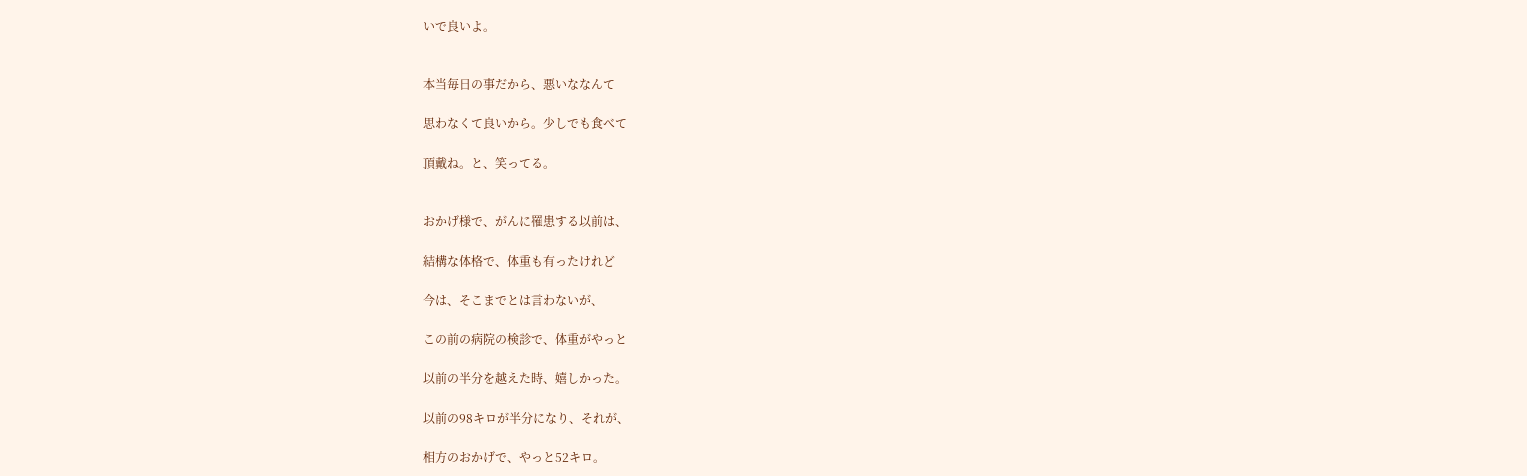いで良いよ。


本当毎日の事だから、悪いななんて

思わなくて良いから。少しでも食べて

頂戴ね。と、笑ってる。


おかげ様で、がんに罹患する以前は、

結構な体格で、体重も有ったけれど

今は、そこまでとは言わないが、

この前の病院の検診で、体重がやっと

以前の半分を越えた時、嬉しかった。

以前の98キロが半分になり、それが、

相方のおかげで、やっと52キロ。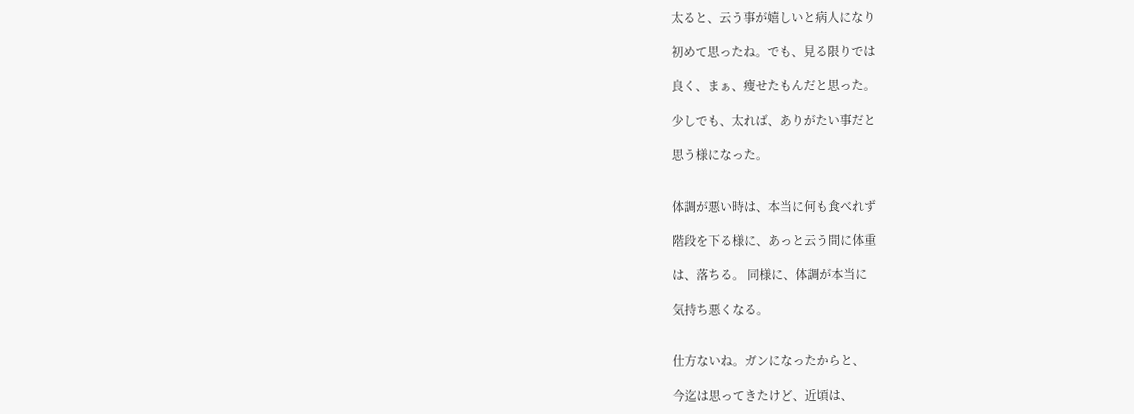太ると、云う事が嬉しいと病人になり

初めて思ったね。でも、見る限りでは

良く、まぁ、痩せたもんだと思った。

少しでも、太れば、ありがたい事だと

思う様になった。


体調が悪い時は、本当に何も食べれず

階段を下る様に、あっと云う間に体重

は、落ちる。 同様に、体調が本当に

気持ち悪くなる。


仕方ないね。ガンになったからと、

今迄は思ってきたけど、近頃は、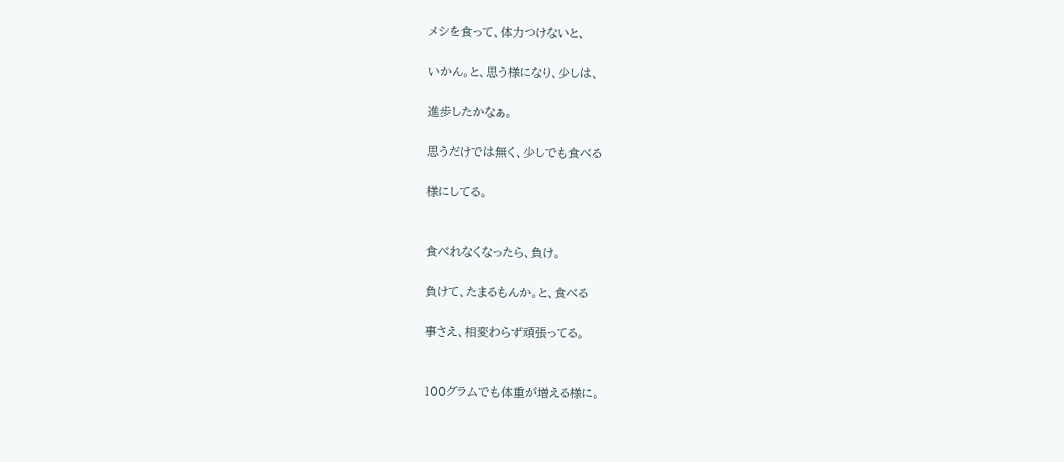メシを食って、体力つけないと、

いかん。と、思う様になり、少しは、

進歩したかなぁ。

思うだけでは無く、少しでも食べる

様にしてる。


食べれなくなったら、負け。

負けて、たまるもんか。と、食べる

事さえ、相変わらず頑張ってる。


100グラムでも体重が増える様に。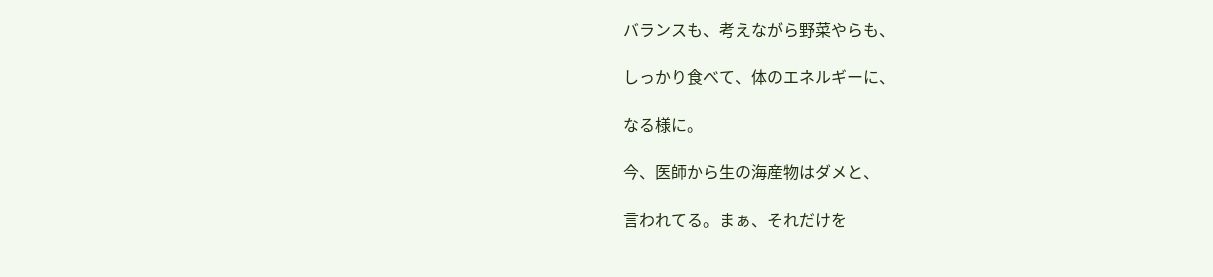バランスも、考えながら野菜やらも、

しっかり食べて、体のエネルギーに、

なる様に。

今、医師から生の海産物はダメと、

言われてる。まぁ、それだけを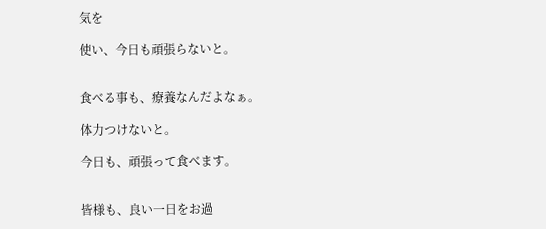気を

使い、今日も頑張らないと。


食べる事も、療養なんだよなぁ。

体力つけないと。

今日も、頑張って食べます。


皆様も、良い一日をお過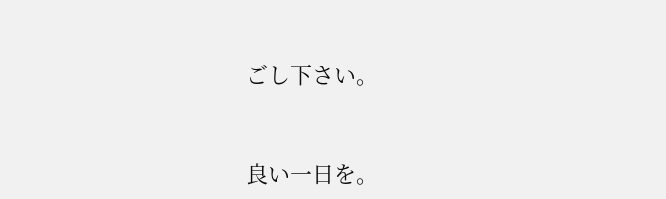ごし下さい。


良い一日を。